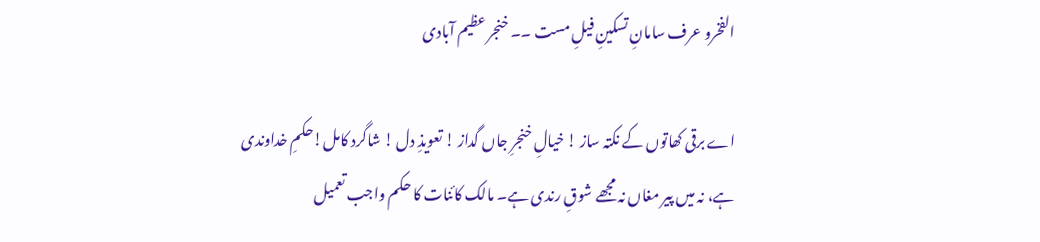الفخرو عرف سامانِ تسکینِ فیلِ مست ۔۔ خنجر عظیم آبادی

اے برقی کھاتوں کے نکتہ ساز ! خیالِ خنجرِ جاں گداز ! تعویذِ دل ! شاگرد کامل!حکمِ خداوندی ہے، نہ میں پیر مغاں نہ مجھے شوقِ رندی ہے۔ مالک کائنات کا حکم واجب تعمیل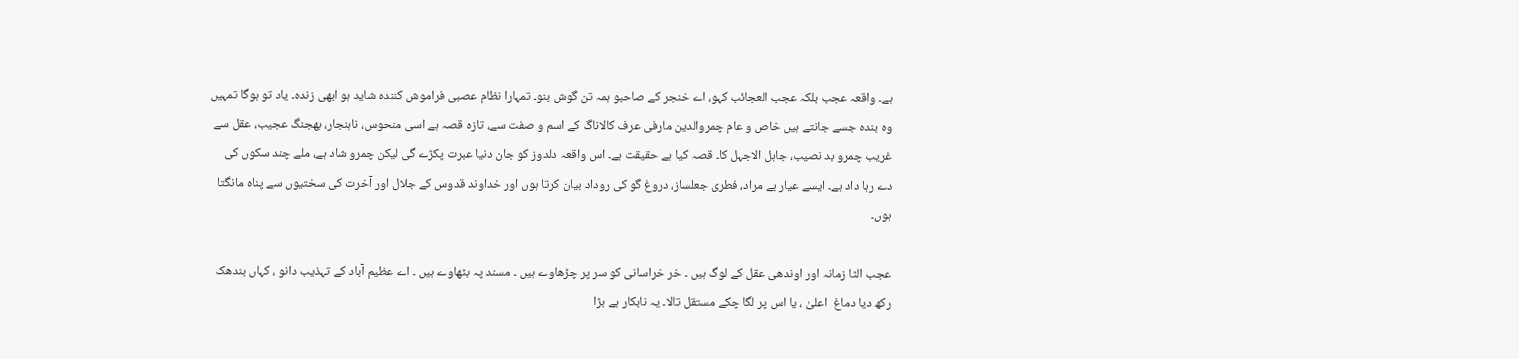ہے۔ واقعہ عجب بلکہ عجب العجائب کہو، اے خنجر کے صاحبو ہمہ تن گوش بنو۔ تمہارا نظام عصبی فراموش کنندہ شاید ہو ابھی زندہ۔ یاد تو ہوگا تمہیں وہ بندہ جسے جانتے ہیں خاص و عام چمروالدین مارفی عرف کالاناگ کے اسم و صفت سے، تازہ قصہ ہے اسی منحوس، ناہنجار، بھجنگ عجیب، عقل سے غریب چمرو بد نصیب، جاہل الاجہل کا۔ قصہ کیا ہے حقیقت ہے۔ اس واقعہ دلدوز کو جان دنیا عبرت پکڑے گی لیکن چمرو شاد ہے، ملے چند سکوں کی دے رہا داد ہے۔ ایسے عیار بے مراد، فطری جعلساز، دروغ گو کی روداد بیان کرتا ہوں اور خداوند قدوس کے جلال اور آخرت کی سختیوں سے پناہ مانگتا ہوں۔

عجب الٹا زمانہ اور اوندھی عقل کے لوگ ہیں ۔ خر خراسانی کو سر پر چڑھاوے ہیں ۔ مسند پہ بٹھاوے ہیں ۔ اے عظیم آباد کے تہذیب دانو ، کہاں بندھک رکھ دیا دماغ  اعلیٰ ، یا اس پر لگا چکے مستقل تالا۔ یہ نابکار ہے بڑا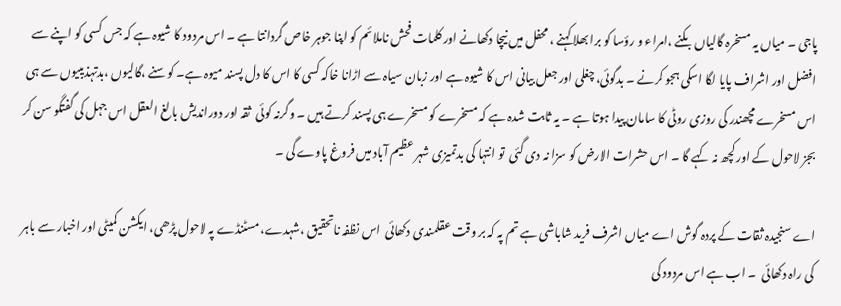پاجی ۔ میاں یہ مسخرہ گالیاں بکنے ،امراء و رؤسا کو برا بھلا کہنے ، محفل میں نیچا دکھانے اور کلمات فحش ناملائم کو اپنا جوہر خاص گردانتا ہے ۔ اس مردود کا شیوہ ہے کہ جس کسی کو اپنے سے افضل اور اشراف پایا لگا اسکی ہجو کرنے ۔ بدگوئی، چغلی اور جعل بیانی اس کا شیوہ ہے اور زبان سیاہ سے اڑانا خاکہ کسی کا اس کا دل پسند میوہ ہے۔ کوسنے ،گالیوں ،بدتہذیبیوں سے ہی اس مسخرے مچھندر کی روزی روٹی کا سامان پیدا ہوتا ہے ۔ یہ ثابت شدہ ہے کہ مسخرے کو مسخرے ہی پسند کرتے ہیں ۔ وگرنہ کوئی  ثقہ اور دوراندیش بالغ العقل اس جہل کی گفتگو سن کر بجز لاحول کے اور کچھ نہ کہے گا ۔ اس حشرات الارض کو سزا نہ دی گئی  تو انتہا کی بدتمیزی شہر عظیم آباد میں فروغ پاوے گی ۔

اے سنجیدہ ثقات کے پردہ گوش اے میاں اشرف فرید شاباشی ہے تم پہ کہ بر وقت عقلمندی دکھائی  اس نظفہ ناتحقیق ،شہدے، مسٹنڈے پہ لاحول پڑھی، ایکشن کمیٹی اور اخبار سے باہر کی راہ دکھائی  ۔ اب ہے اس مردود کی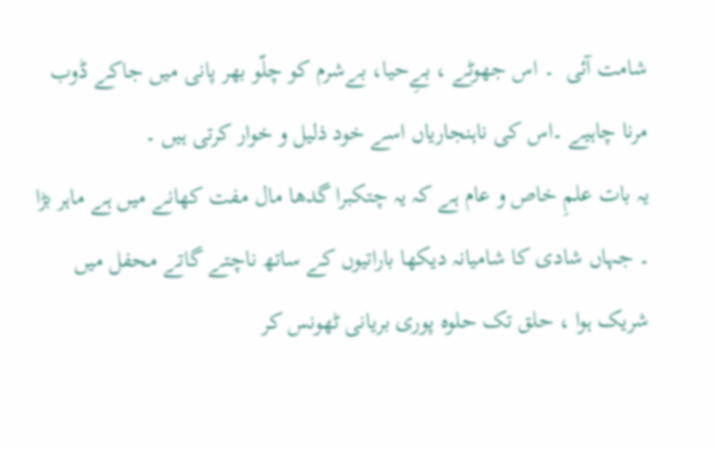شامت آئی  ۔ اس جھوٹے ، بےِحیا، بےشرم کو چلّو بھر پانی میں جاکے ڈوب مرنا چاہیے ۔اس کی ناہنجاریاں اسے خود ذلیل و خوار کرتی ہیں ۔
یہ بات علمِ خاص و عام ہے کہ یہ چتکبرا گدھا مال مفت کھانے میں ہے ماہر بڑا ۔ جہاں شادی کا شامیانہ دیکھا باراتیوں کے ساتھ ناچتے گاتے محفل میں شریک ہوا ، حلق تک حلوہ پوری بریانی ٹھونس کر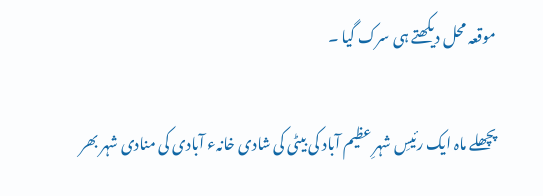موقعہ محل دیکھتے ہی سرک گیا ۔

پچھلے ماہ ایک رئیسِ شہرِ عظیم آباد کی بیٹی کی شادی خانہء آبادی کی منادی شہر بھر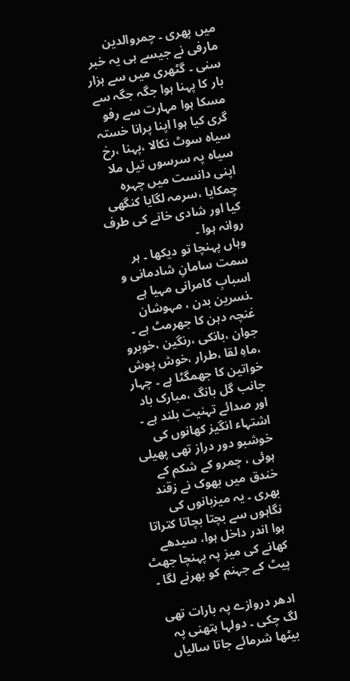میں پھری ۔ چمروالدین مارفی نے جیسے ہی یہ خبر سنی ۔ گٹھری میں سے ہزار بار کا پہنا ہوا جگہ جگہ سے مسکا ہوا مہارت سے رفو گری کیا ہوا اپنا پرانا خستہ سیاہ سوٹ نکالا ،پہنا ،رخ سیاہ پہ سرسوں تیل ملا اپنی دانست میں چہرہ چمکایا ،سرمہ لگایا کنگھی کیا اور شادی خانے کی طرف روانہ ہوا ۔
وہاں پہنچا تو دیکھا ۔ ہر سمت سامانِ شادمانی و اسبابِ کامرانی مہیا ہے ۔نسرین بدن ، مہوشان غنچہ دہن کا جھرمٹ ہے ۔ جوان ،بانکی ،رنگین ،خوبرو ،ماہِ لقا ،طرار ،خوش پوش خواتین کا جھمگٹا ہے ۔ چہار جانب گل بانگ ،مبارک باد اور صدائے تہنیت بلند ہے ۔ اشتہاء انگیز کھانوں کی خوشبو دور دراز تھی پھیلی ہوئی ، چمرو کے شکم کے خندق میں بھوک نے زقند بھری ۔ یہ میزبانوں کی نگاہوں سے بچتا بچاتا کتراتا ہوا اندر داخل ہوا، سیدھے کھانے کی میز پہ پہنچا جھٹ پیٹ کے جہنم کو بھرنے لگا ۔

ادھر دروازے پہ بارات تھی لگ چکی ۔ دولہا ہتھنی پہ بیٹھا شرمائے جاتا سالیاں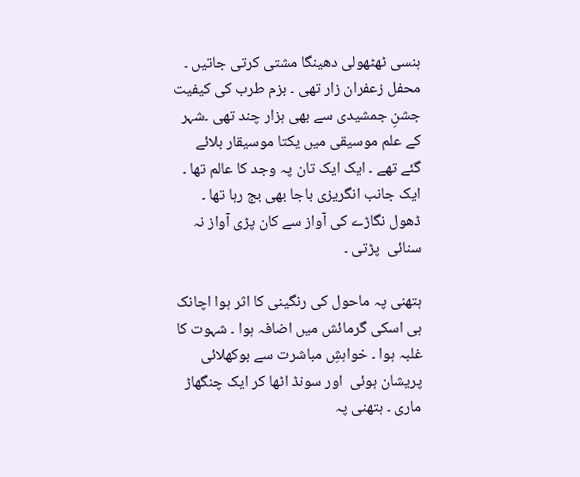ہنسی ٹھٹھولی دھینگا مشتی کرتی جاتیں ۔ محفل زعفران زار تھی ۔ بزم طرب کی کیفیت جشنِ جمشیدی سے بھی ہزار چند تھی ۔شہر کے علم موسیقی میں یکتا موسیقار بلائے گئے تھے ۔ ایک ایک تان پہ وجد کا عالم تھا ۔ ایک جانب انگریزی باجا بھی بج رہا تھا ۔ ڈھول نگاڑے کی آواز سے کان پڑی آواز نہ سنائی  پڑتی ۔

ہتھنی پہ ماحول کی رنگینی کا اثر ہوا اچانک ہی اسکی گرمائش میں اضافہ ہوا ۔ شہوت کا غلبہ ہوا ۔ خواہشِ مباشرت سے بوکھلائی پریشان ہوئی  اور سونڈ اٹھا کر ایک چنگھاڑ ماری ۔ ہتھنی پہ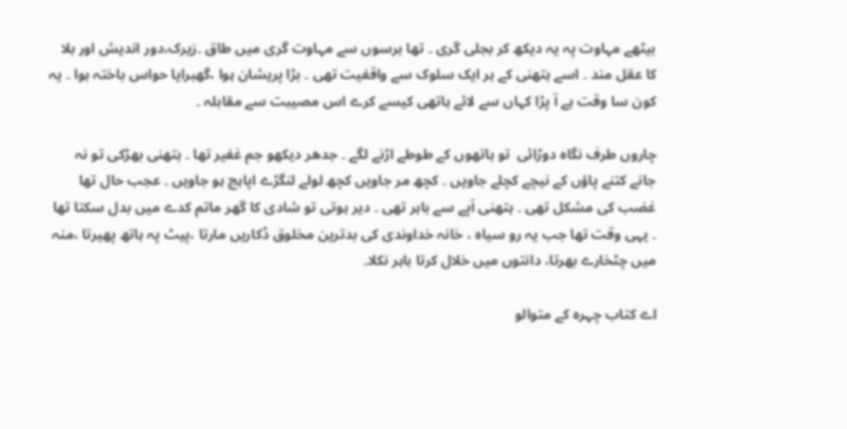بیٹھے مہاوت پہ یہ دیکھ کر بجلی گری ۔ تھا برسوں سے مہاوت گری میں طاق ۔زیرک،دور اندیش اور بلا کا عقل مند ۔ اسے ہتھنی کے ہر ایک سلوک سے واقفیت تھی ۔ بڑا پریشان ہوا ،گھبرایا حواس باختہ ہوا ۔ یہ کون سا وقت ہے آ پڑا کہاں سے لائے ہاتھی کیسے کرے اس مصیبت سے مقابلہ ۔

چاروں طرف نگاہ دوڑائی  تو ہاتھوں کے طوطے اڑنے لگے ۔ جدھر دیکھو جم غفیر تھا ۔ ہتھنی بھڑکی تو نہ جانے کتنے پاؤں کے نیچے کچلے جاویں ۔ کچھ مر جاویں کچھ لولے لنگڑے اپاہج ہو جاویں ۔ عجب حال تھا غضب کی مشکل تھی ۔ ہتھنی آپے سے باہر تھی ۔ دیر ہوتی تو شادی کا گھر ماتم کدے میں بدل سکتا تھا ۔ یہی وقت تھا جب یہ رو سیاہ ، خانہ خداوندی کی بدترین مخلوق ڈکاریں مارتا ،پیٹ پہ ہاتھ پھیرتا ،منہ میں چٹخارے بھرتا، دانتوں میں خلال کرتا باہر نکلا۔

اے کتاب چہرہ کے متوالو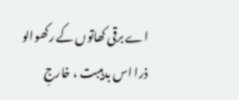اے برقی کھاتوں کے رکھوالو ذرا اس بدہیبت ، خارجِ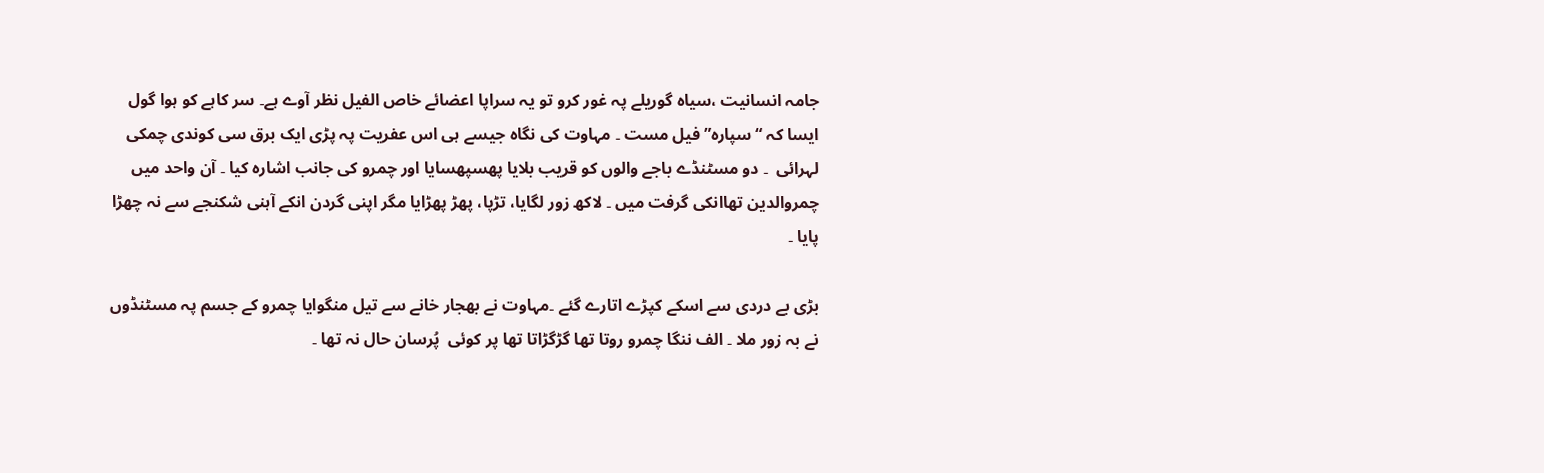جامہ انسانیت ،سیاہ گوریلے پہ غور کرو تو یہ سراپا اعضائے خاص الفیل نظر آوے ہے۔ سر کاہے کو ہوا گول ایسا کہ “سپارہ” فیل مست ۔ مہاوت کی نگاہ جیسے ہی اس عفریت پہ پڑی ایک برق سی کوندی چمکی لہرائی  ۔ دو مسٹنڈے باجے والوں کو قریب بلایا پھسپھسایا اور چمرو کی جانب اشارہ کیا ۔ آن واحد میں چمروالدین تھاانکی گرفت میں ۔ لاکھ زور لگایا، تڑپا، پھڑ پھڑایا مگر اپنی گردن انکے آہنی شکنجے سے نہ چھڑا پایا ۔

بڑی بے دردی سے اسکے کپڑے اتارے گئے ۔مہاوت نے بھجار خانے سے تیل منگوایا چمرو کے جسم پہ مسٹنڈوں نے بہ زور ملا ۔ الف ننگا چمرو روتا تھا گڑگڑاتا تھا پر کوئی  پُرسان حال نہ تھا ۔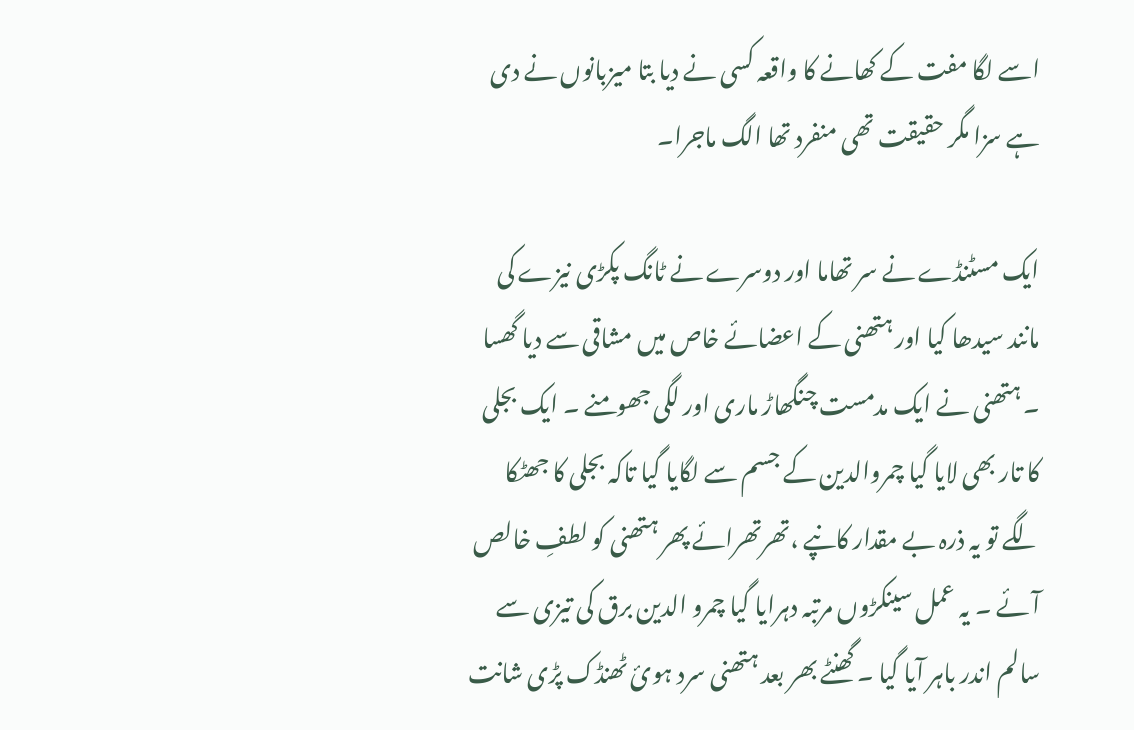اسے لگا مفت کے کھانے کا واقعہ کسی نے دیا بتا میزبانوں نے دی ہے سزا مگر حقیقت تھی منفرد تھا الگ ماجرا۔

ایک مسٹنڈے نے سر تھاما اور دوسرے نے ٹانگ پکڑی نیزے کی مانند سیدھا کیا اور ہتھنی کے اعضائے خاص میں مشاقی سے دیا گھسا ۔ ہتھنی نے ایک مدمست چنگھاڑ ماری اور لگی جھومنے ۔ ایک بجلی کا تار بھی لایا گیا چمروالدین کے جسم سے لگایا گیا تاکہ بجلی کا جھٹکا لگے تو یہ ذرہ بے مقدار کانپے ،تھرتھرائے پھر ہتھنی کو لطفِ خالص آئے ۔ یہ عمل سینکڑوں مرتبہ دہرایا گیا چمرو الدین برق کی تیزی سے سالم اندر باہر آیا گیا ۔ گھنٹے بھر بعد ہتھنی سرد ہوئ ٹھنڈک پڑی شانت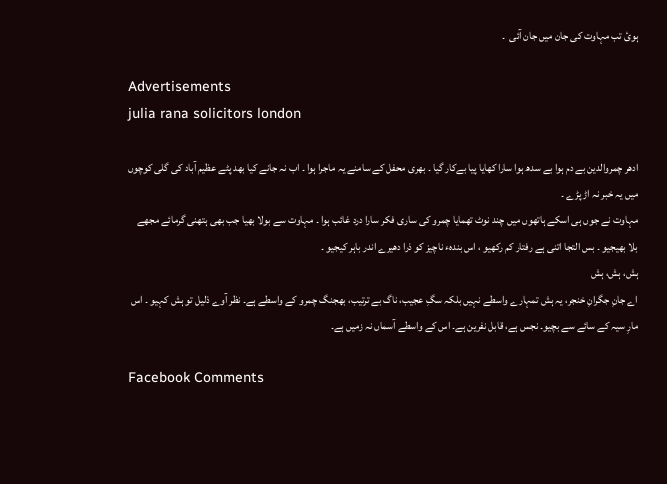ہوئ تب مہاوت کی جان میں جان آئی  ۔

Advertisements
julia rana solicitors london

ادھر چمروالدین بے دم ہوا بے سدھ ہوا سارا کھایا پیا بےکار گیا ۔ بھری محفل کے سامنے یہ ماجرا ہوا ۔ اب نہ جانے کیا بھد پٹے عظیم آباد کی گلی کوچوں میں یہ خبر نہ اڑ پڑے ۔
مہاوت نے جوں ہی اسکے ہاتھوں میں چند نوٹ تھمایا چمرو کی ساری فکر سارا درد غائب ہوا ۔ مہاوت سے بولا بھیا جب بھی ہتھنی گرمائے مجھے بلا بھیجیو ۔ بس التجا اتنی ہے رفتار کم رکھیو ، اس بندہء ناچیز کو ذرا دھیرے اندر باہر کیجیو ۔
ہش، ہش، ہش
اے جانِ جگرانِ خنجر، یہ ہش تمہارے واسطے نہیں بلکہ سگِ عجیب، ناگ بے ترتیب، بھجنگ چمرو کے واسطے ہے۔ نظر آوے ذلیل تو ہش کہیو ۔ اس مارِ سیہ کے سائے سے بچیو۔ نجس ہے، قابل نفرین ہے۔ اس کے واسطے آسماں نہ زمیں ہے۔

Facebook Comments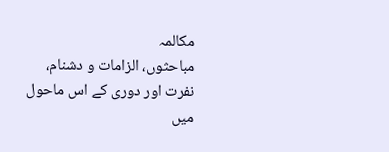مکالمہ
مباحثوں، الزامات و دشنام، نفرت اور دوری کے اس ماحول میں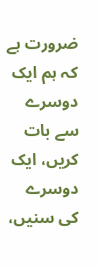ضرورت ہے کہ ہم ایک دوسرے سے بات کریں، ایک دوسرے کی سنیں،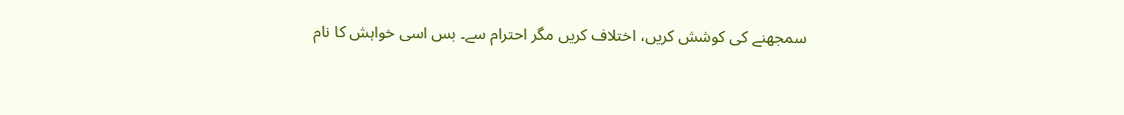سمجھنے کی کوشش کریں، اختلاف کریں مگر احترام سے۔ بس اسی خواہش کا نام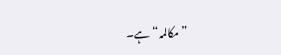”مکالمہ“ ہے۔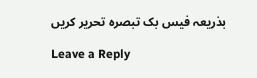بذریعہ فیس بک تبصرہ تحریر کریں

Leave a Reply